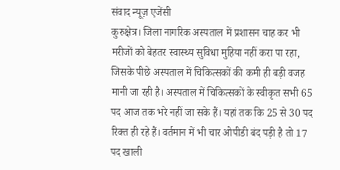संवाद न्यूज़ एजेंसी
कुरुक्षेत्र। जिला नागरिक अस्पताल में प्रशासन चाह कर भी मरीजों को बेहतर स्वास्थ्य सुविधा मुहिया नहीं करा पा रहा, जिसके पीछे अस्पताल में चिकित्सकों की कमी ही बड़ी वजह मानी जा रही है। अस्पताल में चिकित्सकों के स्वीकृत सभी 65 पद आज तक भरे नहीं जा सके हैं। यहां तक कि 25 से 30 पद रिक्त ही रहे हैं। वर्तमान में भी चार ओपीडी बंद पड़ी है तो 17 पद खाली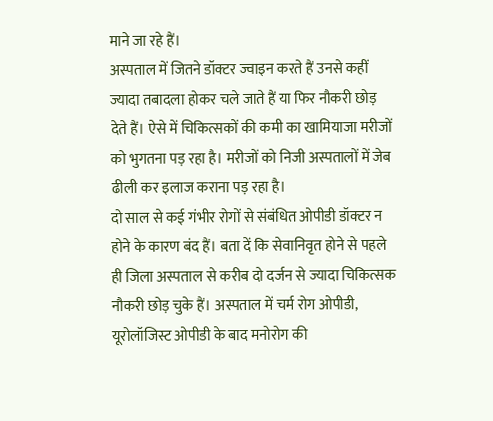माने जा रहे हैं।
अस्पताल में जितने डॉक्टर ज्वाइन करते हैं उनसे कहीं ज्यादा तबादला होकर चले जाते हैं या फिर नौकरी छोड़ देते हैं। ऐसे में चिकित्सकों की कमी का खामियाजा मरीजों को भुगतना पड़ रहा है। मरीजों को निजी अस्पतालों में जेब ढीली कर इलाज कराना पड़ रहा है।
दो साल से कई गंभीर रोगों से संबंधित ओपीडी डॉक्टर न होने के कारण बंद हैं। बता दें कि सेवानिवृत होने से पहले ही जिला अस्पताल से करीब दो दर्जन से ज्यादा चिकित्सक नौकरी छोड़ चुके हैं। अस्पताल में चर्म रोग ओपीडी, यूरोलॉजिस्ट ओपीडी के बाद मनोरोग की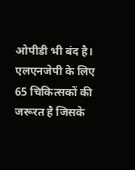ओपीडी भी बंद है।
एलएनजेपी के लिए 65 चिकित्सकों की जरूरत है जिसके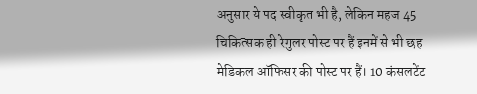अनुसार ये पद स्वीकृत भी है, लेकिन महज 45 चिकित्सक ही रेगुलर पोस्ट पर हैं इनमें से भी छह मेडिकल ऑफिसर की पोस्ट पर हैं। 10 कंसलटेंट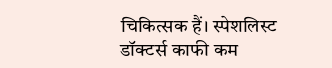चिकित्सक हैं। स्पेशलिस्ट डॉक्टर्स काफी कम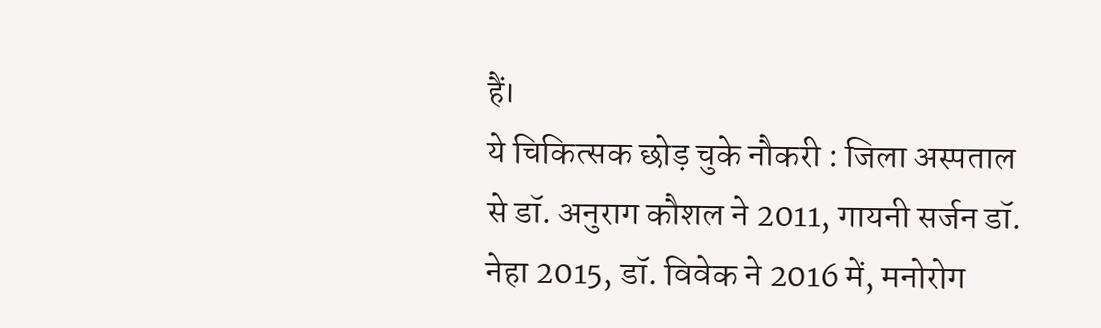हैं।
ये चिकित्सक छोड़ चुके नौकरी : जिला अस्पताल से डॉ. अनुराग कौशल ने 2011, गायनी सर्जन डॉ. नेहा 2015, डॉ. विवेक ने 2016 में, मनोरोग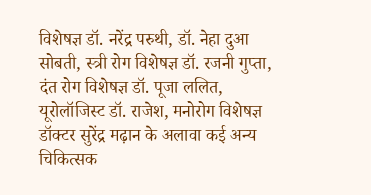विशेषज्ञ डॉ. नरेंद्र परुथी, डॉ. नेहा दुआ सोबती, स्त्री रोग विशेषज्ञ डॉ. रजनी गुप्ता, दंत रोग विशेषज्ञ डॉ. पूजा ललित, यूरोलॉजिस्ट डॉ. राजेश, मनोरोग विशेषज्ञ डॉक्टर सुरेंद्र मढ़ान के अलावा कई अन्य चिकित्सक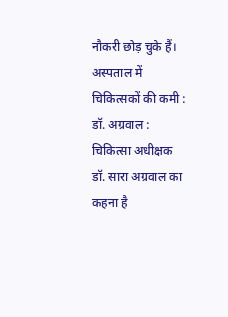नौकरी छोड़ चुके हैं।
अस्पताल में चिकित्सकों की कमी : डॉ. अग्रवाल : चिकित्सा अधीक्षक डॉ. सारा अग्रवाल का कहना है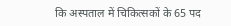कि अस्पताल में चिकित्सकों के 65 पद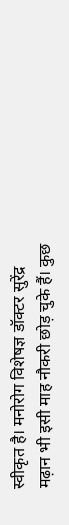स्वीकृत है। मनोरोग विशेषज्ञ डॉक्टर सुरेंद्र मढ़ान भी इसी माह नौकरी छोड़ चुके हैं। कुछ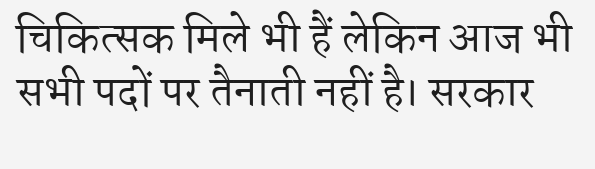चिकित्सक मिले भी हैं लेकिन आज भी सभी पदों पर तैनाती नहीं है। सरकार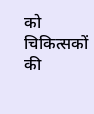को चिकित्सकों की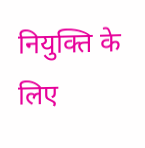नियुक्ति के लिए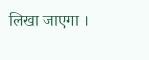लिखा जाएगा ।